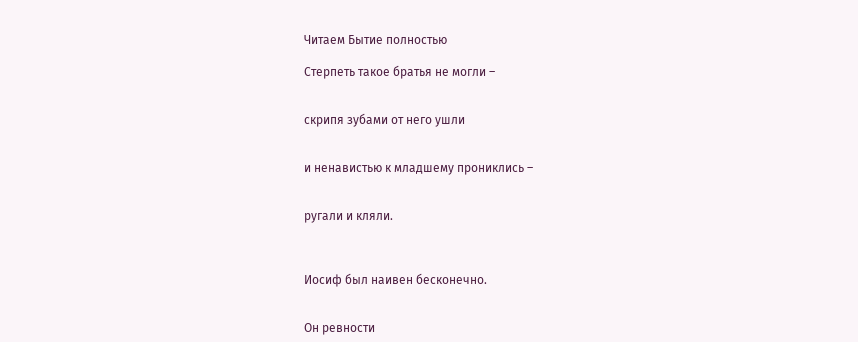Читаем Бытие полностью

Стерпеть такое братья не могли –


скрипя зубами от него ушли


и ненавистью к младшему прониклись –


ругали и кляли.



Иосиф был наивен бесконечно.


Он ревности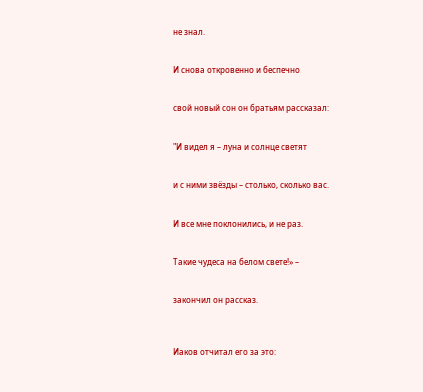не знал.


И снова откровенно и беспечно


свой новый сон он братьям рассказал:


"И видел я – луна и солнце светят


и с ними звёзды – столько, сколько вас.


И все мне поклонились, и не раз.


Такие чудеса на белом свете!» –


закончил он рассказ.



Иаков отчитал его за это: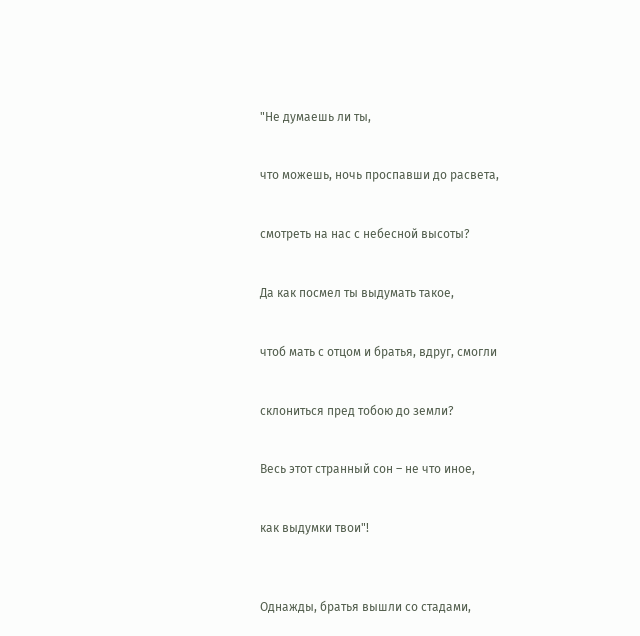"Не думаешь ли ты,


что можешь, ночь проспавши до расвета,


смотреть на нас с небесной высоты?


Да как посмел ты выдумать такое,


чтоб мать с отцом и братья, вдруг, смогли


склониться пред тобою до земли?


Весь этот странный сон – не что иное,


как выдумки твои"!



Однажды, братья вышли со стадами,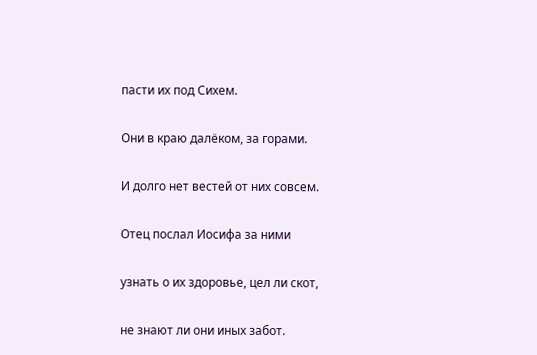пасти их под Сихем.


Они в краю далёком, за горами.


И долго нет вестей от них совсем.


Отец послал Иосифа за ними


узнать о их здоровье, цел ли скот,


не знают ли они иных забот.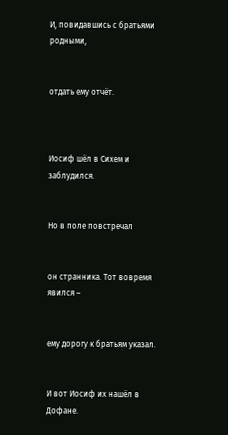И, повидавшись с братьями родными,


отдать ему отчёт.



Иосиф шёл в Сихем и заблудился.


Но в поле повстречал


он странника. Тот вовремя явился –


ему дорогу к братьям указал.


И вот Иосиф их нашёл в Дофане.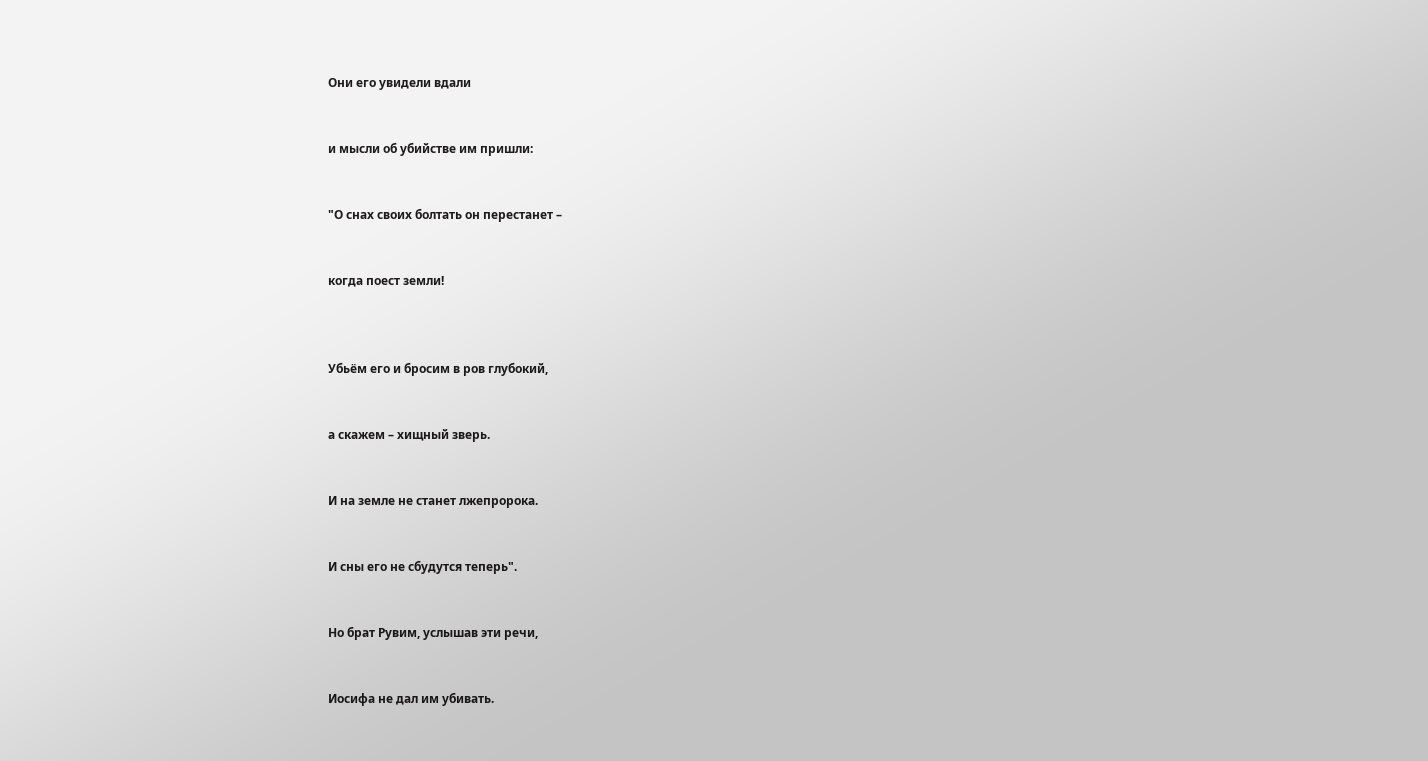Они его увидели вдали


и мысли об убийстве им пришли:


"О снах своих болтать он перестанет –


когда поест земли!



Убьём его и бросим в ров глубокий,


а скажем – хищный зверь.


И на земле не станет лжепророка.


И сны его не сбудутся теперь".


Но брат Рувим, услышав эти речи,


Иосифа не дал им убивать.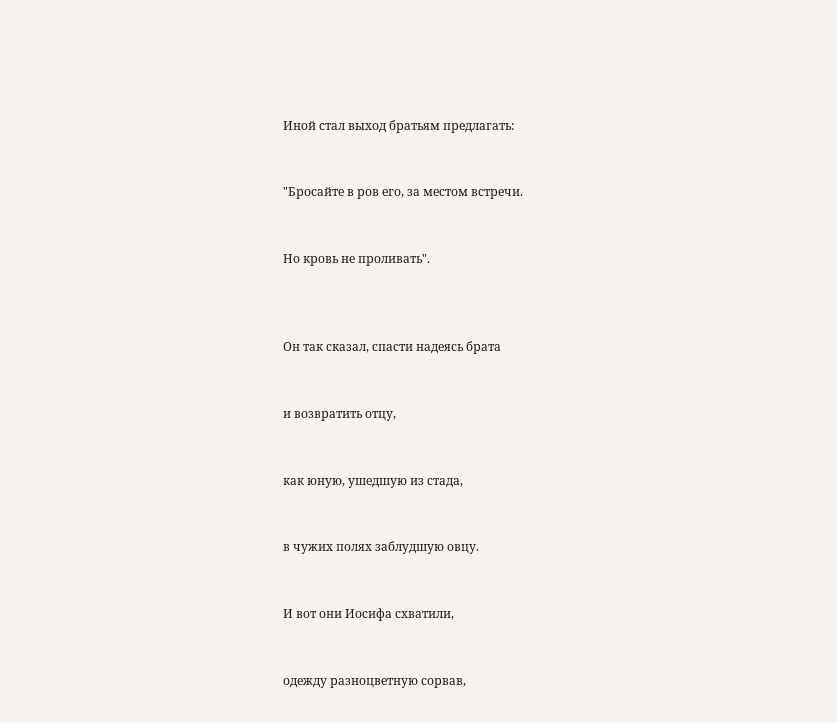Иной стал выход братьям предлагать:


"Бросайте в ров его, за местом встречи.


Но кровь не проливать".



Он так сказал, спасти надеясь брата


и возвратить отцу,


как юную, ушедшую из стада,


в чужих полях заблудшую овцу.


И вот они Иосифа схватили,


одежду разноцветную сорвав,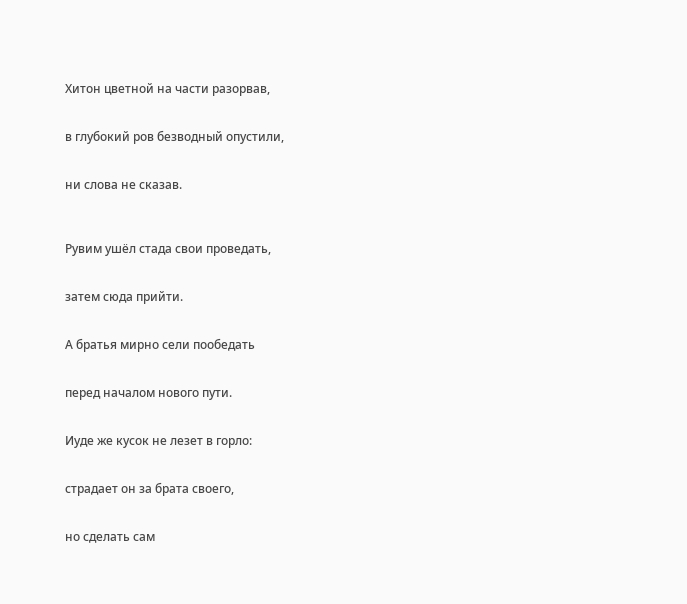Хитон цветной на части разорвав,


в глубокий ров безводный опустили,


ни слова не сказав.



Рувим ушёл стада свои проведать,


затем сюда прийти.


А братья мирно сели пообедать


перед началом нового пути.


Иуде же кусок не лезет в горло:


страдает он за брата своего,


но сделать сам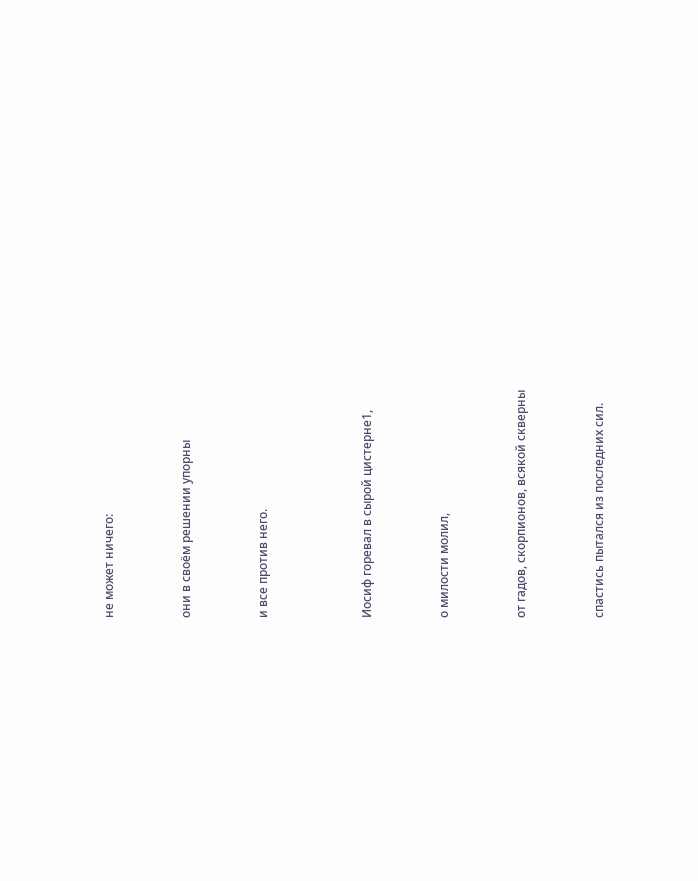не может ничего:


они в своём решении упорны


и все против него.



Иосиф горевал в сырой цистерне1,


о милости молил,


от гадов, скорпионов, всякой скверны


спастись пытался из последних сил.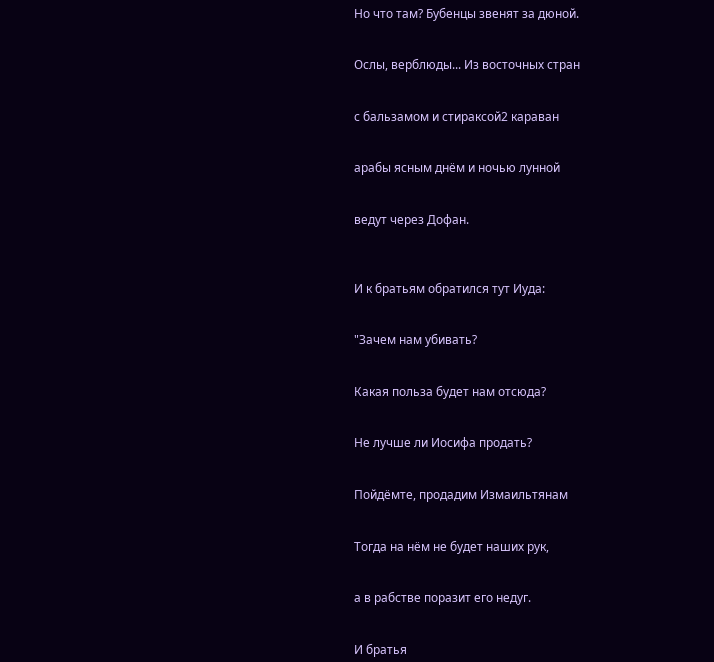Но что там? Бубенцы звенят за дюной.


Ослы, верблюды... Из восточных стран


с бальзамом и стираксой2 караван


арабы ясным днём и ночью лунной


ведут через Дофан.



И к братьям обратился тут Иуда:


"Зачем нам убивать?


Какая польза будет нам отсюда?


Не лучше ли Иосифа продать?


Пойдёмте, продадим Измаильтянам


Тогда на нём не будет наших рук,


а в рабстве поразит его недуг.


И братья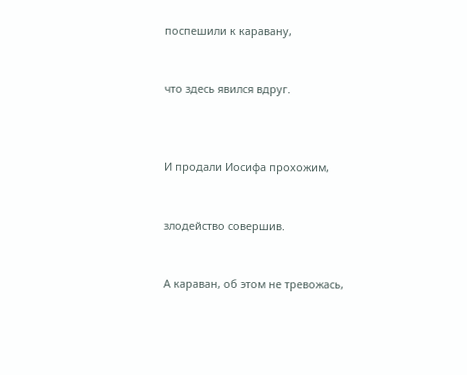поспешили к каравану,


что здесь явился вдруг.



И продали Иосифа прохожим,


злодейство совершив.


А караван, об этом не тревожась,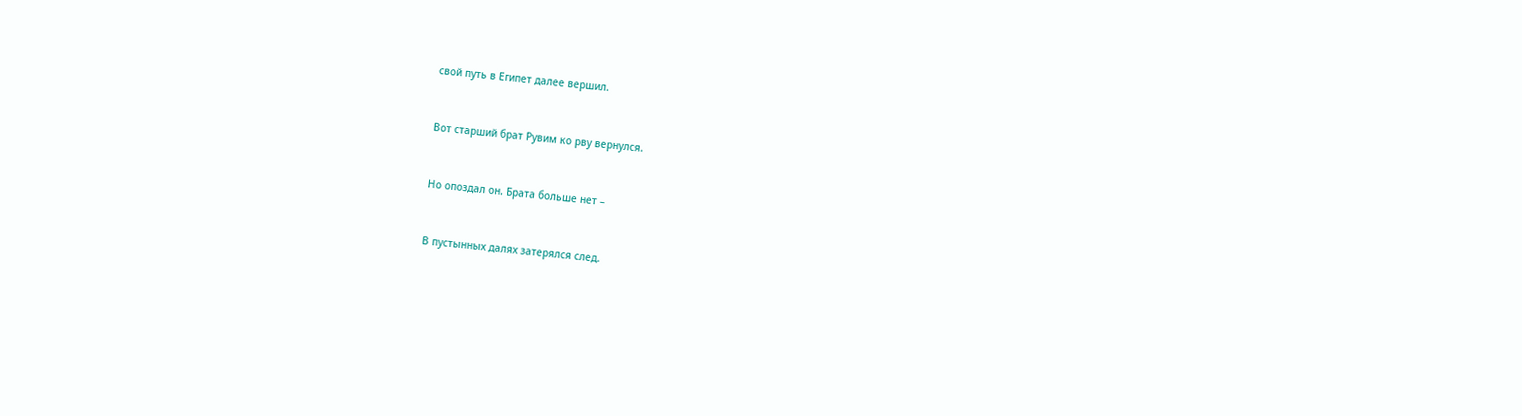свой путь в Египет далее вершил.


Вот старший брат Рувим ко рву вернулся.


Но опоздал он. Брата больше нет –


В пустынных далях затерялся след.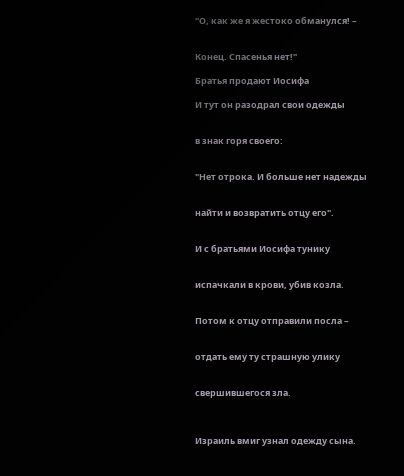"О, как же я жестоко обманулся! –


Конец. Спасенья нет!"

Братья продают Иосифа

И тут он разодрал свои одежды


в знак горя своего:


"Нет отрока. И больше нет надежды


найти и возвратить отцу его".


И с братьями Иосифа тунику


испачкали в крови, убив козла.


Потом к отцу отправили посла –


отдать ему ту страшную улику


свершившегося зла.



Израиль вмиг узнал одежду сына.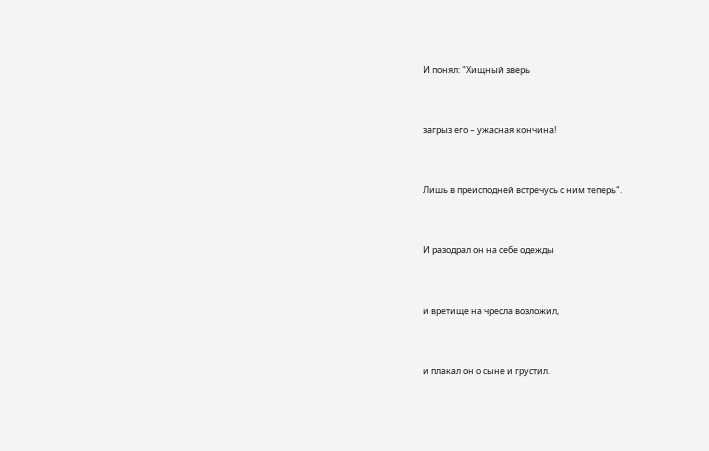И понял: "Хищный зверь


загрыз его – ужасная кончина!


Лишь в преисподней встречусь с ним теперь".


И разодрал он на себе одежды


и вретище на чресла возложил,


и плакал он о сыне и грустил.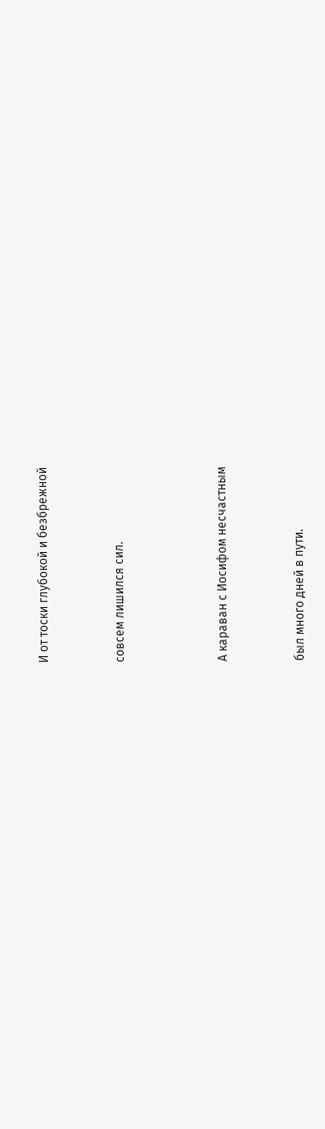И от тоски глубокой и безбрежной


совсем лишился сил.



А караван с Иосифом несчастным


был много дней в пути.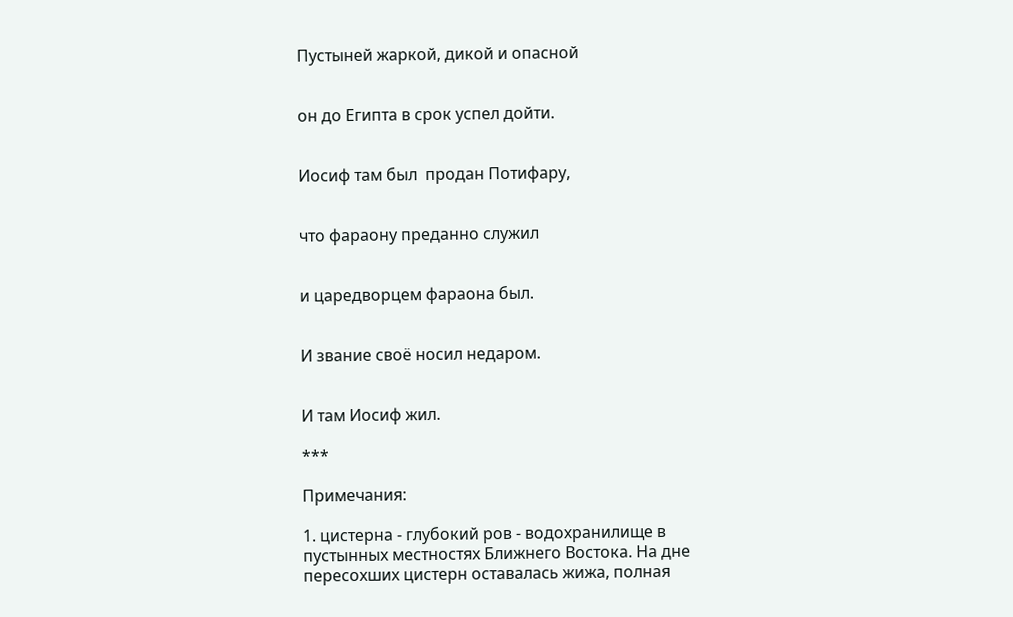Пустыней жаркой, дикой и опасной


он до Египта в срок успел дойти.


Иосиф там был  продан Потифару,


что фараону преданно служил


и царедворцем фараона был.


И звание своё носил недаром.


И там Иосиф жил.

***

Примечания:

1. цистерна - глубокий ров - водохранилище в пустынных местностях Ближнего Востока. На дне пересохших цистерн оставалась жижа, полная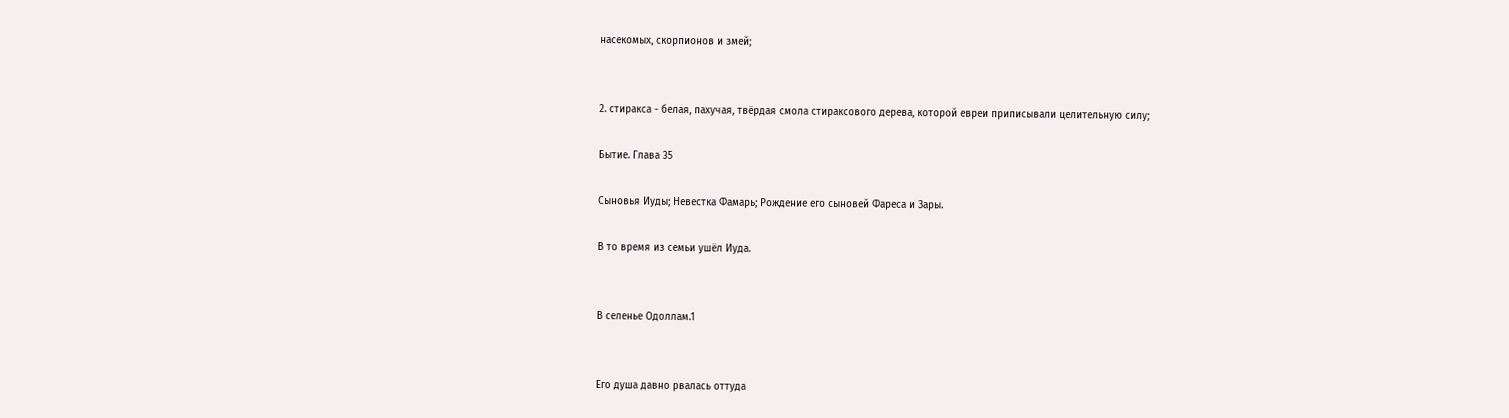насекомых, скорпионов и змей;


2. стиракса - белая, пахучая, твёрдая смола стираксового дерева, которой евреи приписывали целительную силу;

Бытие. Глава 35

Сыновья Иуды; Невестка Фамарь; Рождение его сыновей Фареса и Зары.

В то время из семьи ушёл Иуда.


В селенье Одоллам.1


Его душа давно рвалась оттуда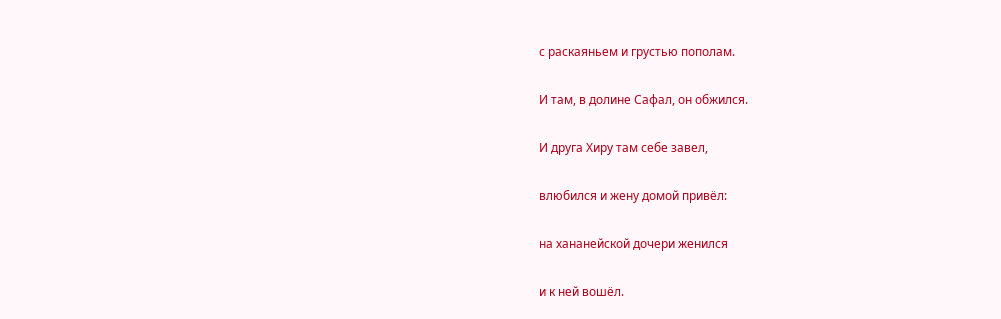с раскаяньем и грустью пополам.


И там, в долине Сафал, он обжился.


И друга Хиру там себе завел,


влюбился и жену домой привёл:


на хананейской дочери женился


и к ней вошёл.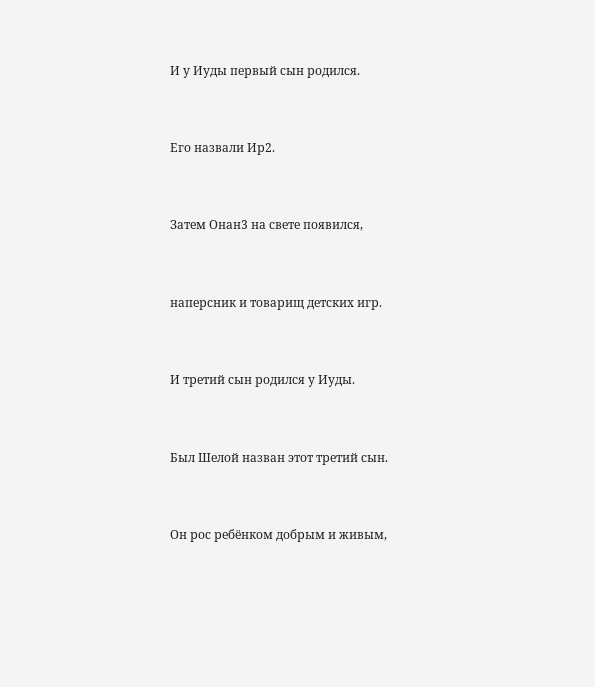И у Иуды первый сын родился.


Его назвали Ир2.


Затем Онан3 на свете появился,


наперсник и товарищ детских игр.


И третий сын родился у Иуды.


Был Шелой назван этот третий сын.


Он рос ребёнком добрым и живым,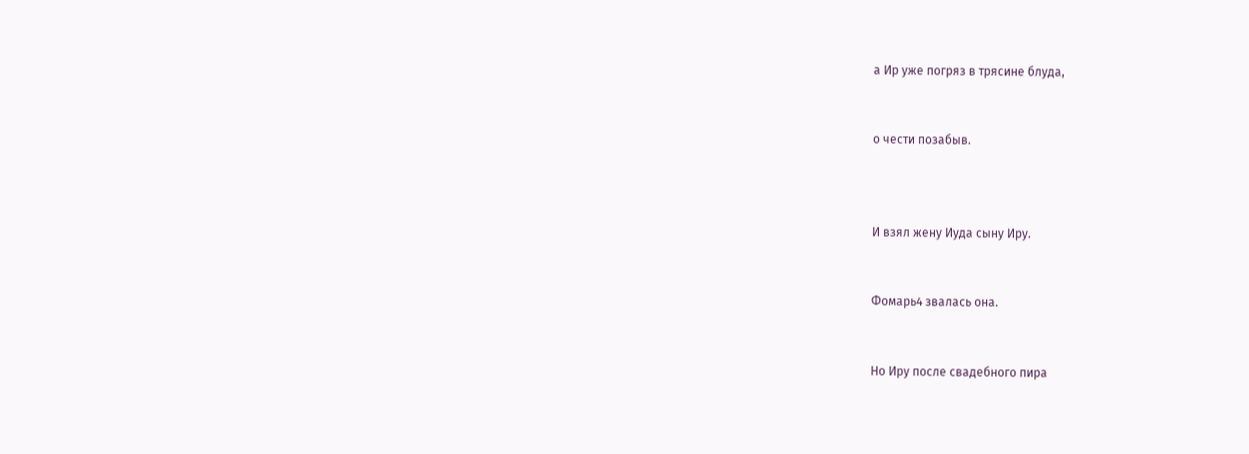а Ир уже погряз в трясине блуда,


о чести позабыв.



И взял жену Иуда сыну Иру.


Фомарь4 звалась она.


Но Иру после свадебного пира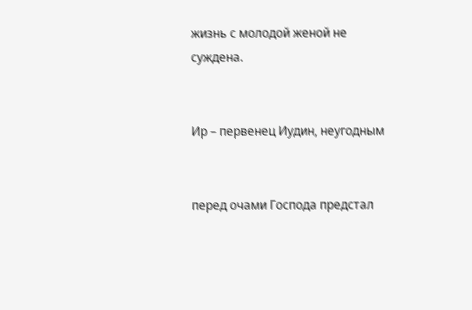жизнь с молодой женой не суждена.


Ир – первенец Иудин, неугодным


перед очами Господа предстал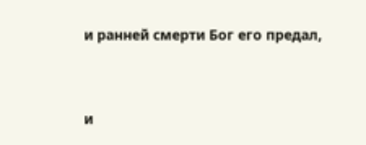и ранней смерти Бог его предал,


и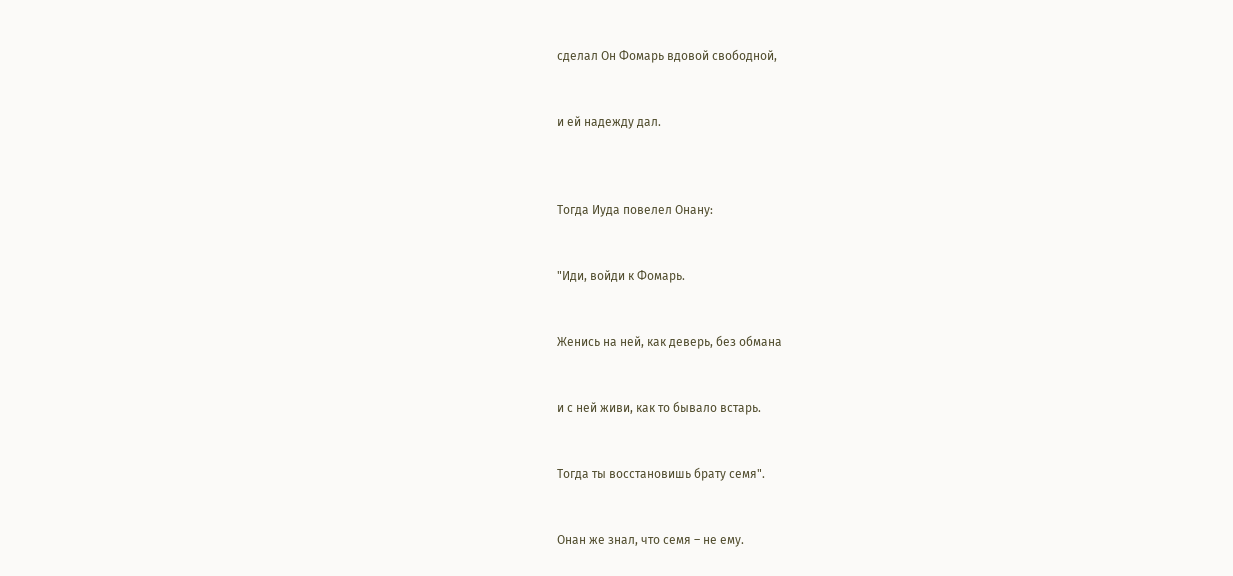сделал Он Фомарь вдовой свободной,


и ей надежду дал.



Тогда Иуда повелел Онану:


"Иди, войди к Фомарь.


Женись на ней, как деверь, без обмана


и с ней живи, как то бывало встарь.


Тогда ты восстановишь брату семя".


Онан же знал, что семя – не ему.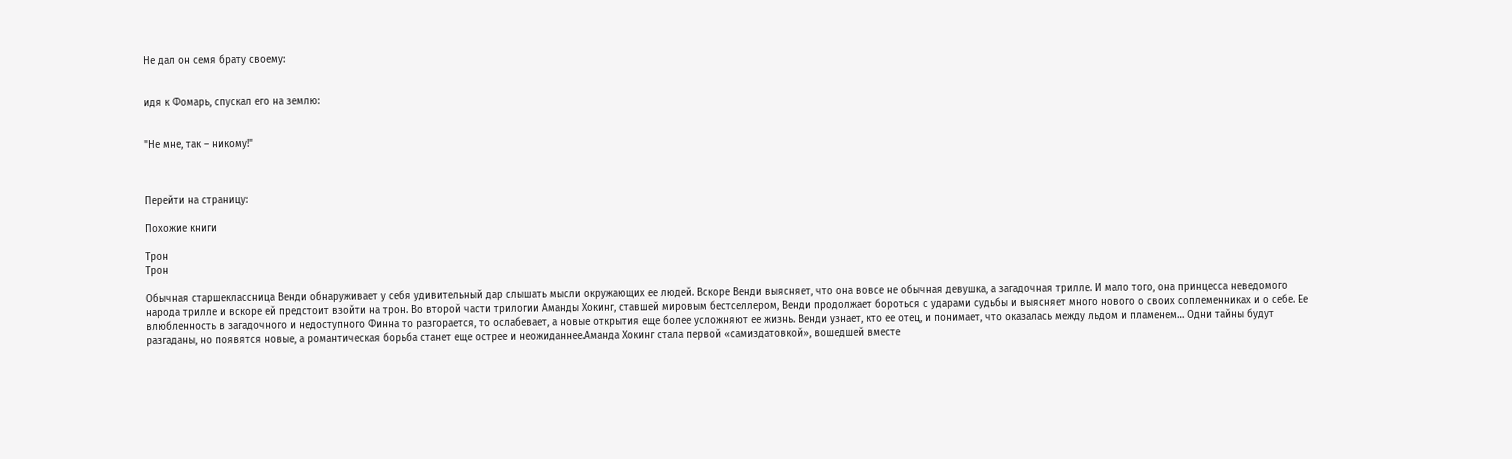Не дал он семя брату своему:


идя к Фомарь, спускал его на землю:


"Не мне, так – никому!"



Перейти на страницу:

Похожие книги

Трон
Трон

Обычная старшеклассница Венди обнаруживает у себя удивительный дар слышать мысли окружающих ее людей. Вскоре Венди выясняет, что она вовсе не обычная девушка, а загадочная трилле. И мало того, она принцесса неведомого народа трилле и вскоре ей предстоит взойти на трон. Во второй части трилогии Аманды Хокинг, ставшей мировым бестселлером, Венди продолжает бороться с ударами судьбы и выясняет много нового о своих соплеменниках и о себе. Ее влюбленность в загадочного и недоступного Финна то разгорается, то ослабевает, а новые открытия еще более усложняют ее жизнь. Венди узнает, кто ее отец, и понимает, что оказалась между льдом и пламенем… Одни тайны будут разгаданы, но появятся новые, а романтическая борьба станет еще острее и неожиданнее.Аманда Хокинг стала первой «самиздатовкой», вошедшей вместе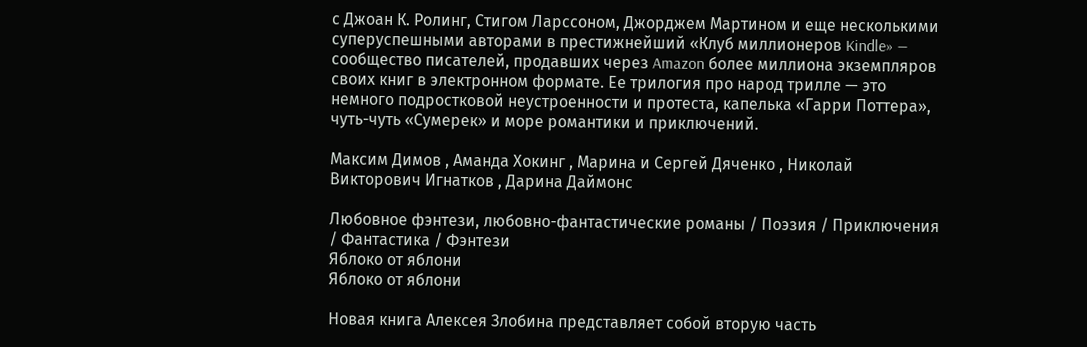с Джоан К. Ролинг, Стигом Ларссоном, Джорджем Мартином и еще несколькими суперуспешными авторами в престижнейший «Клуб миллионеров Kindle» — сообщество писателей, продавших через Amazon более миллиона экземпляров своих книг в электронном формате. Ее трилогия про народ трилле — это немного подростковой неустроенности и протеста, капелька «Гарри Поттера», чуть-чуть «Сумерек» и море романтики и приключений.

Максим Димов , Аманда Хокинг , Марина и Сергей Дяченко , Николай Викторович Игнатков , Дарина Даймонс

Любовное фэнтези, любовно-фантастические романы / Поэзия / Приключения / Фантастика / Фэнтези
Яблоко от яблони
Яблоко от яблони

Новая книга Алексея Злобина представляет собой вторую часть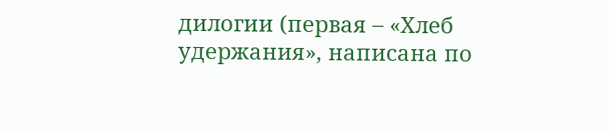дилогии (первая – «Хлеб удержания», написана по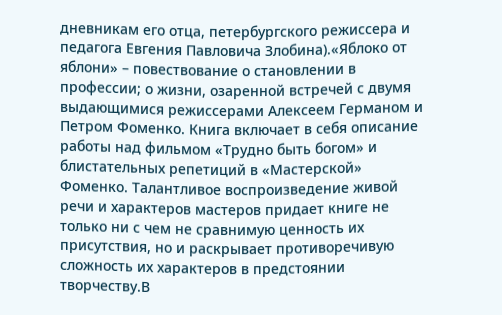дневникам его отца, петербургского режиссера и педагога Евгения Павловича Злобина).«Яблоко от яблони» – повествование о становлении в профессии; о жизни, озаренной встречей с двумя выдающимися режиссерами Алексеем Германом и Петром Фоменко. Книга включает в себя описание работы над фильмом «Трудно быть богом» и блистательных репетиций в «Мастерской» Фоменко. Талантливое воспроизведение живой речи и характеров мастеров придает книге не только ни с чем не сравнимую ценность их присутствия, но и раскрывает противоречивую сложность их характеров в предстоянии творчеству.В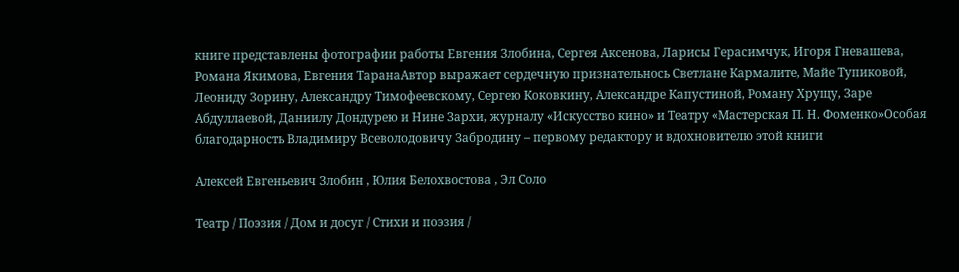книге представлены фотографии работы Евгения Злобина, Сергея Аксенова, Ларисы Герасимчук, Игоря Гневашева, Романа Якимова, Евгения ТаранаАвтор выражает сердечную признательнось Светлане Кармалите, Майе Тупиковой, Леониду Зорину, Александру Тимофеевскому, Сергею Коковкину, Александре Капустиной, Роману Хрущу, Заре Абдуллаевой, Даниилу Дондурею и Нине Зархи, журналу «Искусство кино» и Театру «Мастерская П. Н. Фоменко»Особая благодарность Владимиру Всеволодовичу Забродину – первому редактору и вдохновителю этой книги

Алексей Евгеньевич Злобин , Юлия Белохвостова , Эл Соло

Театр / Поэзия / Дом и досуг / Стихи и поэзия /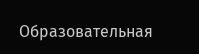Образовательная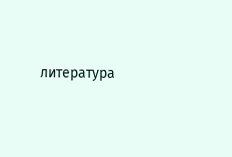литература